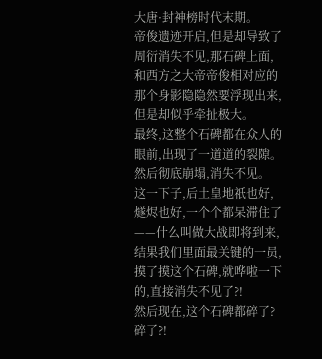大唐·封神榜时代末期。
帝俊遗迹开启,但是却导致了周衍消失不见,那石碑上面,和西方之大帝帝俊相对应的那个身影隐隐然要浮现出来,但是却似乎牵扯极大。
最终,这整个石碑都在众人的眼前,出现了一道道的裂隙。
然后彻底崩塌,消失不见。
这一下子,后土皇地祇也好,燧烬也好,一个个都呆滞住了——什么叫做大战即将到来,结果我们里面最关键的一员,摸了摸这个石碑,就哗啦一下的,直接消失不见了?!
然后现在,这个石碑都碎了?
碎了?!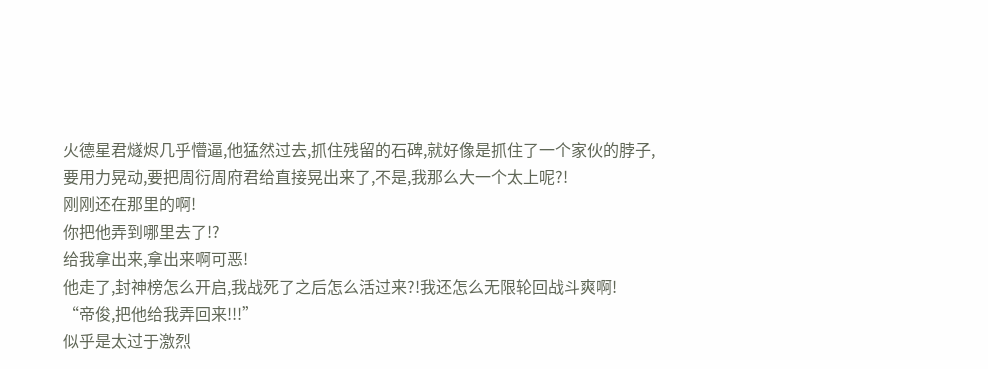火德星君燧烬几乎懵逼,他猛然过去,抓住残留的石碑,就好像是抓住了一个家伙的脖子,要用力晃动,要把周衍周府君给直接晃出来了,不是,我那么大一个太上呢?!
刚刚还在那里的啊!
你把他弄到哪里去了!?
给我拿出来,拿出来啊可恶!
他走了,封神榜怎么开启,我战死了之后怎么活过来?!我还怎么无限轮回战斗爽啊!
“帝俊,把他给我弄回来!!!”
似乎是太过于激烈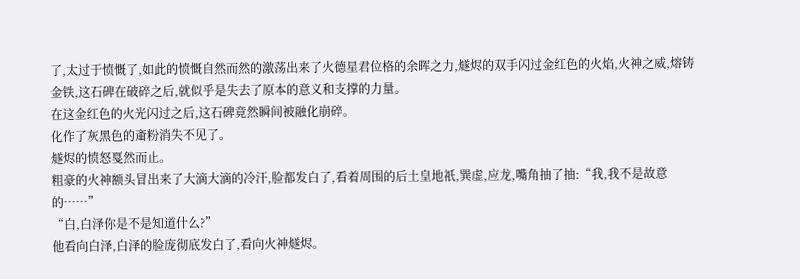了,太过于愤慨了,如此的愤慨自然而然的激荡出来了火德星君位格的余晖之力,燧烬的双手闪过金红色的火焰,火神之威,熔铸金铁,这石碑在破碎之后,就似乎是失去了原本的意义和支撑的力量。
在这金红色的火光闪过之后,这石碑竟然瞬间被融化崩碎。
化作了灰黑色的齑粉消失不见了。
燧烬的愤怒戛然而止。
粗豪的火神额头冒出来了大滴大滴的冷汗,脸都发白了,看着周围的后土皇地祇,巽虚,应龙,嘴角抽了抽:“我,我不是故意的……”
“白,白泽你是不是知道什么?”
他看向白泽,白泽的脸庞彻底发白了,看向火神燧烬。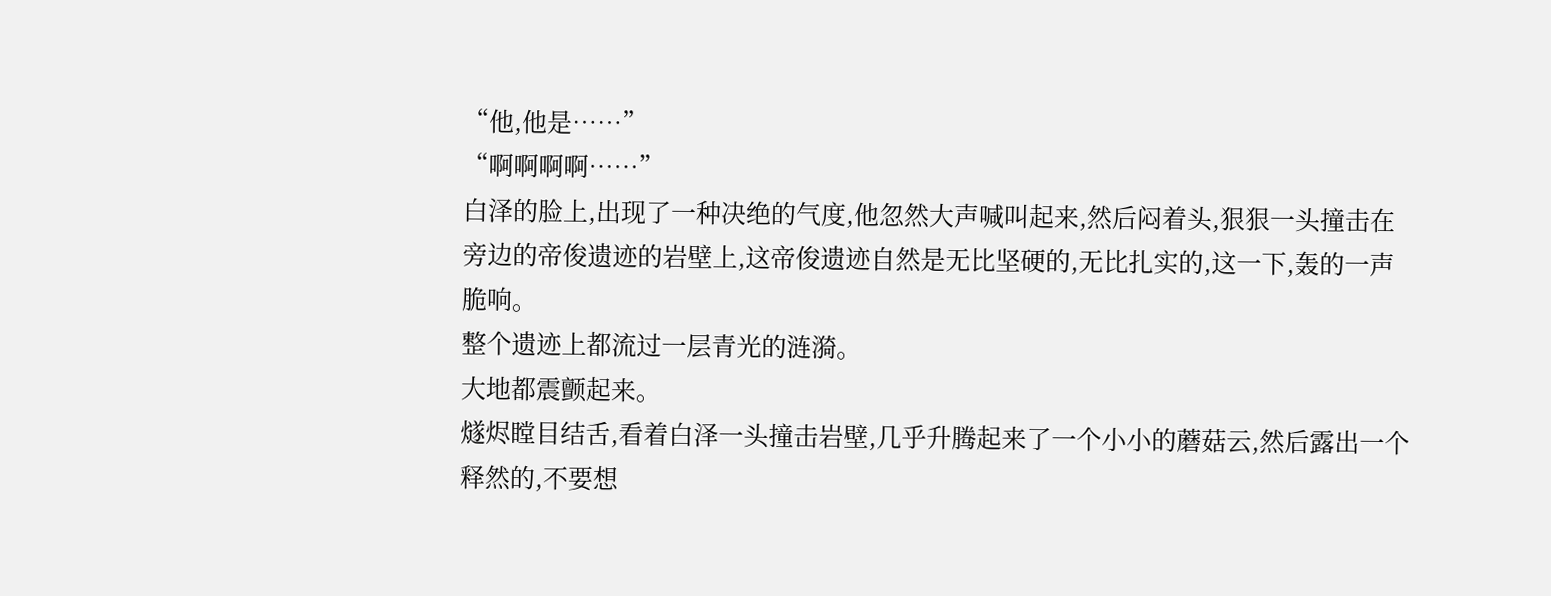“他,他是……”
“啊啊啊啊……”
白泽的脸上,出现了一种决绝的气度,他忽然大声喊叫起来,然后闷着头,狠狠一头撞击在旁边的帝俊遗迹的岩壁上,这帝俊遗迹自然是无比坚硬的,无比扎实的,这一下,轰的一声脆响。
整个遗迹上都流过一层青光的涟漪。
大地都震颤起来。
燧烬瞠目结舌,看着白泽一头撞击岩壁,几乎升腾起来了一个小小的蘑菇云,然后露出一个释然的,不要想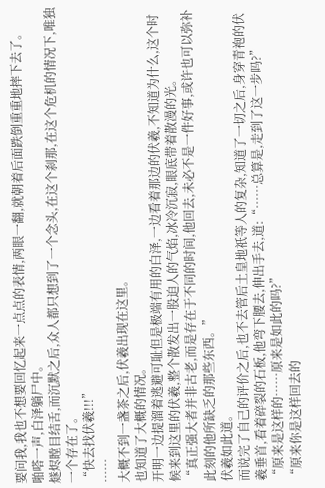要问我,我也不想要回忆起来一点点的表情,两眼一翻,就朝着后面跌倒重重地摔下去了。
啪嗒一声,白泽躺尸中。
燧烬瞠目结舌,而沉默之后,众人都只想到了一个念头,在这个刹那,在这个危机的情况下,唯独一个存在了。
“快去找伏羲!!!”
……
大概不到一盏茶之后,伏羲出现在这里。
也知道了大概的情况。
开明一边提溜着逃避可耻但是极端有用的白泽,一边看着那边的伏羲,不知道为什么,这个时候来到这里的伏羲,整个散发出一股迫人的气焰,冰冷沉寂,眼底带着散漫的光。
“真正强大者并非古老,而是存在于不同的时间,他回去,未必不是一件好事,或许也可以弥补此刻的他所缺乏的那些东西。”
伏羲如此道。
而说完了自己的评价之后,也不去管后土皇地祇等人的复杂,知道了一切之后,身穿青袍的伏羲垂首,看着碎裂的石板,他弯下腰去,伸出手去,道:“……总算是,走到了这一步吗?”
“原来是这样的……原来是如此的吗?”
“原来你是这样回去的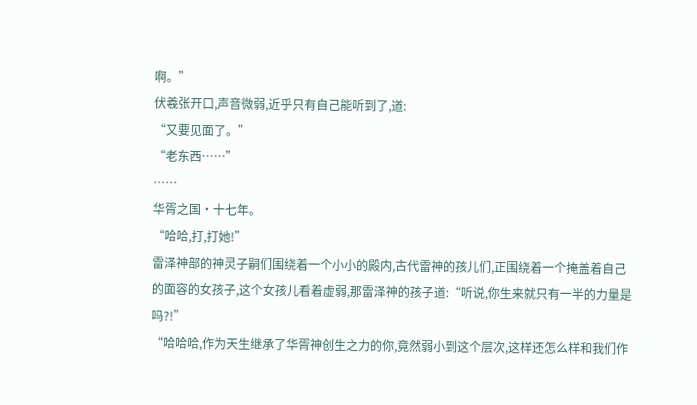啊。”
伏羲张开口,声音微弱,近乎只有自己能听到了,道:
“又要见面了。”
“老东西……”
……
华胥之国·十七年。
“哈哈,打,打她!”
雷泽神部的神灵子嗣们围绕着一个小小的殿内,古代雷神的孩儿们,正围绕着一个掩盖着自己的面容的女孩子,这个女孩儿看着虚弱,那雷泽神的孩子道:“听说,你生来就只有一半的力量是吗?!”
“哈哈哈,作为天生继承了华胥神创生之力的你,竟然弱小到这个层次,这样还怎么样和我们作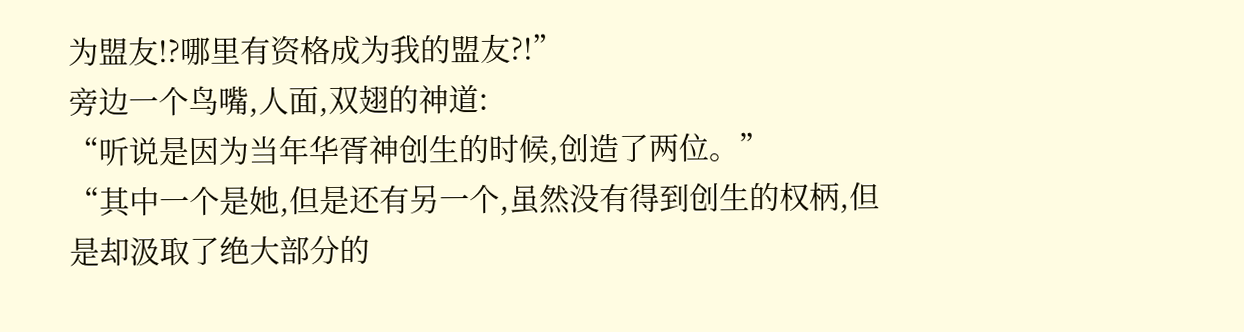为盟友!?哪里有资格成为我的盟友?!”
旁边一个鸟嘴,人面,双翅的神道:
“听说是因为当年华胥神创生的时候,创造了两位。”
“其中一个是她,但是还有另一个,虽然没有得到创生的权柄,但是却汲取了绝大部分的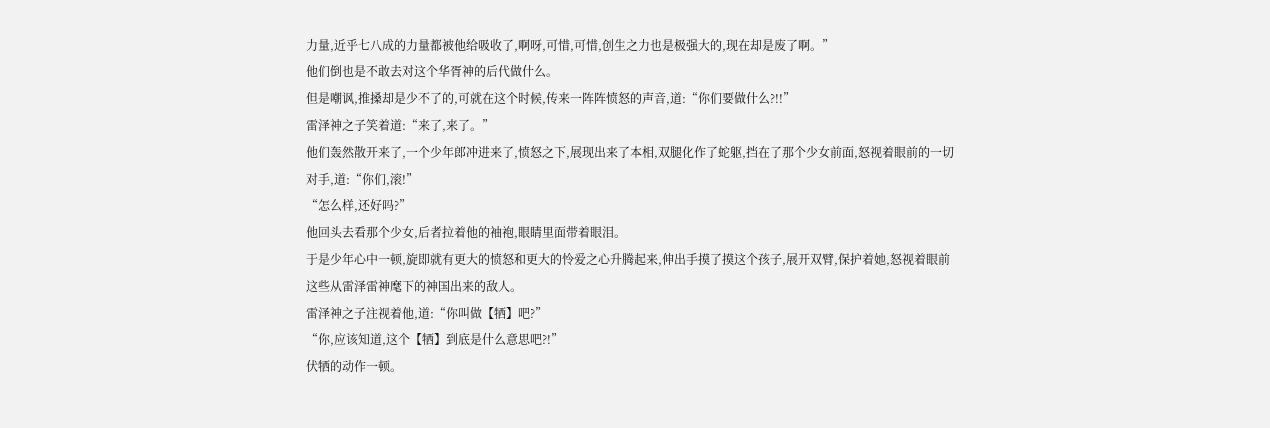力量,近乎七八成的力量都被他给吸收了,啊呀,可惜,可惜,创生之力也是极强大的,现在却是废了啊。”
他们倒也是不敢去对这个华胥神的后代做什么。
但是嘲讽,推搡却是少不了的,可就在这个时候,传来一阵阵愤怒的声音,道:“你们要做什么?!!”
雷泽神之子笑着道:“来了,来了。”
他们轰然散开来了,一个少年郎冲进来了,愤怒之下,展现出来了本相,双腿化作了蛇躯,挡在了那个少女前面,怒视着眼前的一切对手,道:“你们,滚!”
“怎么样,还好吗?”
他回头去看那个少女,后者拉着他的袖袍,眼睛里面带着眼泪。
于是少年心中一顿,旋即就有更大的愤怒和更大的怜爱之心升腾起来,伸出手摸了摸这个孩子,展开双臂,保护着她,怒视着眼前这些从雷泽雷神麾下的神国出来的敌人。
雷泽神之子注视着他,道:“你叫做【牺】吧?”
“你,应该知道,这个【牺】到底是什么意思吧?!”
伏牺的动作一顿。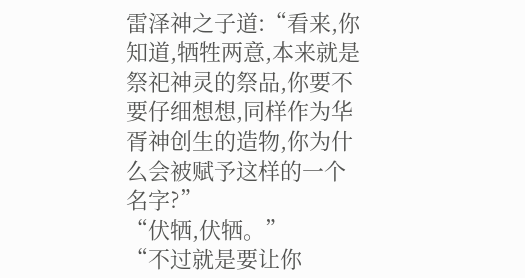雷泽神之子道:“看来,你知道,牺牲两意,本来就是祭祀神灵的祭品,你要不要仔细想想,同样作为华胥神创生的造物,你为什么会被赋予这样的一个名字?”
“伏牺,伏牺。”
“不过就是要让你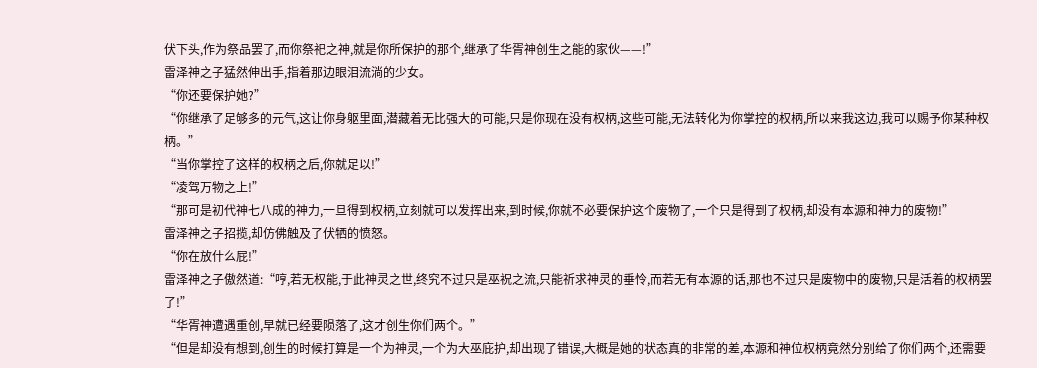伏下头,作为祭品罢了,而你祭祀之神,就是你所保护的那个,继承了华胥神创生之能的家伙——!”
雷泽神之子猛然伸出手,指着那边眼泪流淌的少女。
“你还要保护她?”
“你继承了足够多的元气,这让你身躯里面,潜藏着无比强大的可能,只是你现在没有权柄,这些可能,无法转化为你掌控的权柄,所以来我这边,我可以赐予你某种权柄。”
“当你掌控了这样的权柄之后,你就足以!”
“凌驾万物之上!”
“那可是初代神七八成的神力,一旦得到权柄,立刻就可以发挥出来,到时候,你就不必要保护这个废物了,一个只是得到了权柄,却没有本源和神力的废物!”
雷泽神之子招揽,却仿佛触及了伏牺的愤怒。
“你在放什么屁!”
雷泽神之子傲然道:“哼,若无权能,于此神灵之世,终究不过只是巫祝之流,只能祈求神灵的垂怜,而若无有本源的话,那也不过只是废物中的废物,只是活着的权柄罢了!”
“华胥神遭遇重创,早就已经要陨落了,这才创生你们两个。”
“但是却没有想到,创生的时候打算是一个为神灵,一个为大巫庇护,却出现了错误,大概是她的状态真的非常的差,本源和神位权柄竟然分别给了你们两个,还需要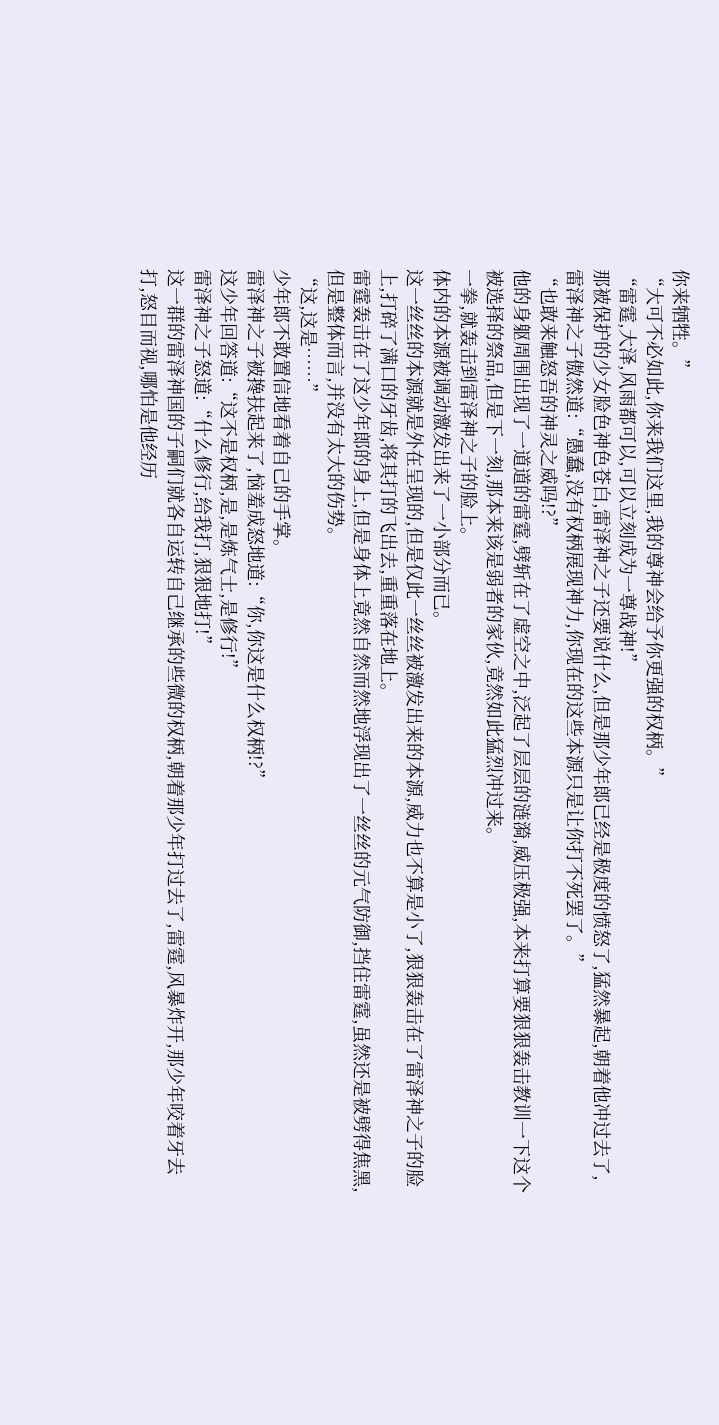你来牺牲。”
“大可不必如此,你来我们这里,我的尊神会给予你更强的权柄。”
“雷霆,大泽,风雨都可以,可以立刻成为一尊战神!”
那被保护的少女脸色神色苍白,雷泽神之子还要说什么,但是那少年郎已经是极度的愤怒了,猛然暴起,朝着他冲过去了,雷泽神之子傲然道:“愚蠢,没有权柄展现神力,你现在的这些本源只是让你打不死罢了。”
“也敢来触怒吾的神灵之威吗!?”
他的身躯周围出现了一道道的雷霆,劈斩在了虚空之中,泛起了层层的涟漪,威压极强,本来打算要狠狠轰击教训一下这个被选择的祭品,但是下一刻,那本来该是弱者的家伙,竟然如此猛烈冲过来。
一拳,就轰击到雷泽神之子的脸上。
体内的本源被调动激发出来了一小部分而已。
这一丝丝的本源就是外在呈现的,但是仅此一丝丝被激发出来的本源,威力也不算是小了,狠狠轰击在了雷泽神之子的脸上,打碎了满口的牙齿,将其打的飞出去,重重落在地上。
雷霆轰击在了这少年郎的身上,但是身体上竟然自然而然地浮现出了一丝丝的元气防御,挡住雷霆,虽然还是被劈得焦黑,但是整体而言,并没有太大的伤势。
“这,这是……”
少年郎不敢置信地看着自己的手掌。
雷泽神之子被搀扶起来了,恼羞成怒地道:“你,你这是什么权柄!?”
这少年回答道:“这不是权柄,是,是炼气士,是修行!”
雷泽神之子怒道:“什么修行,给我打,狠狠地打!”
这一群的雷泽神国的子嗣们就各自运转自己继承的些微的权柄,朝着那少年打过去了,雷霆,风暴炸开,那少年咬着牙去打,怒目而视,哪怕是他经历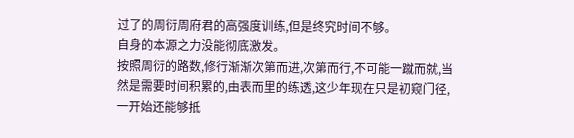过了的周衍周府君的高强度训练,但是终究时间不够。
自身的本源之力没能彻底激发。
按照周衍的路数,修行渐渐次第而进,次第而行,不可能一蹴而就,当然是需要时间积累的,由表而里的练透,这少年现在只是初窥门径,一开始还能够抵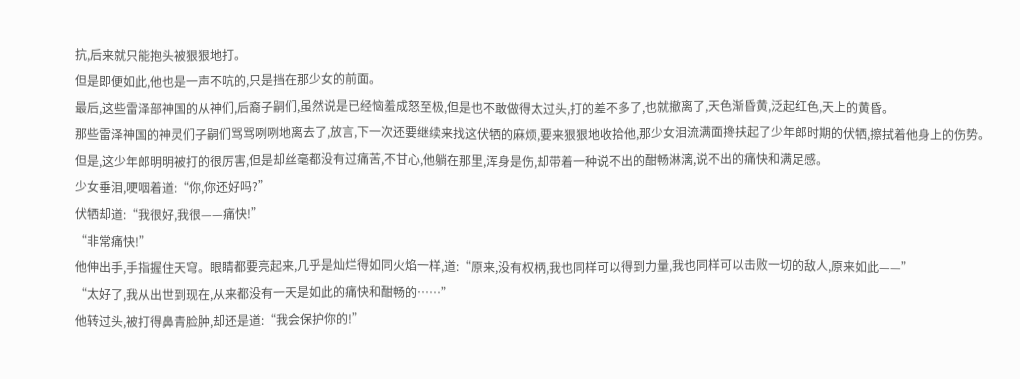抗,后来就只能抱头被狠狠地打。
但是即便如此,他也是一声不吭的,只是挡在那少女的前面。
最后,这些雷泽部神国的从神们,后裔子嗣们,虽然说是已经恼羞成怒至极,但是也不敢做得太过头,打的差不多了,也就撤离了,天色渐昏黄,泛起红色,天上的黄昏。
那些雷泽神国的神灵们子嗣们骂骂咧咧地离去了,放言,下一次还要继续来找这伏牺的麻烦,要来狠狠地收拾他,那少女泪流满面搀扶起了少年郎时期的伏牺,擦拭着他身上的伤势。
但是,这少年郎明明被打的很厉害,但是却丝毫都没有过痛苦,不甘心,他躺在那里,浑身是伤,却带着一种说不出的酣畅淋漓,说不出的痛快和满足感。
少女垂泪,哽咽着道:“你,你还好吗?”
伏牺却道:“我很好,我很——痛快!”
“非常痛快!”
他伸出手,手指握住天穹。眼睛都要亮起来,几乎是灿烂得如同火焰一样,道:“原来,没有权柄,我也同样可以得到力量,我也同样可以击败一切的敌人,原来如此——”
“太好了,我从出世到现在,从来都没有一天是如此的痛快和酣畅的……”
他转过头,被打得鼻青脸肿,却还是道:“我会保护你的!”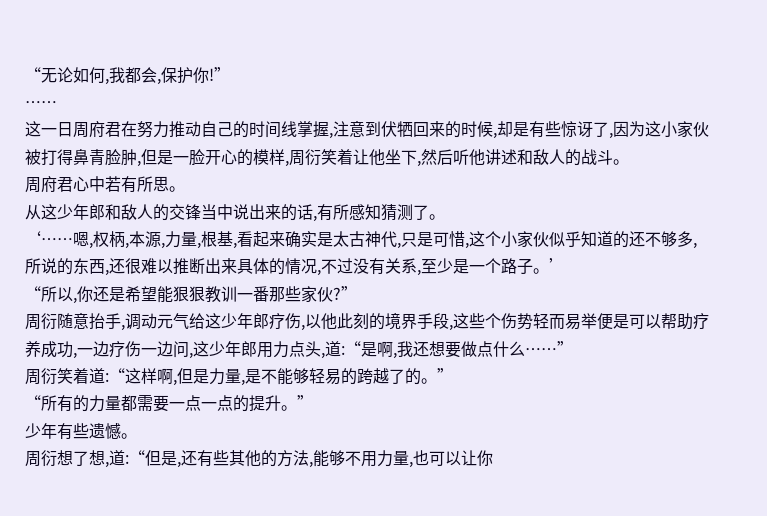“无论如何,我都会,保护你!”
……
这一日周府君在努力推动自己的时间线掌握,注意到伏牺回来的时候,却是有些惊讶了,因为这小家伙被打得鼻青脸肿,但是一脸开心的模样,周衍笑着让他坐下,然后听他讲述和敌人的战斗。
周府君心中若有所思。
从这少年郎和敌人的交锋当中说出来的话,有所感知猜测了。
‘……嗯,权柄,本源,力量,根基,看起来确实是太古神代,只是可惜,这个小家伙似乎知道的还不够多,所说的东西,还很难以推断出来具体的情况,不过没有关系,至少是一个路子。’
“所以,你还是希望能狠狠教训一番那些家伙?”
周衍随意抬手,调动元气给这少年郎疗伤,以他此刻的境界手段,这些个伤势轻而易举便是可以帮助疗养成功,一边疗伤一边问,这少年郎用力点头,道:“是啊,我还想要做点什么……”
周衍笑着道:“这样啊,但是力量,是不能够轻易的跨越了的。”
“所有的力量都需要一点一点的提升。”
少年有些遗憾。
周衍想了想,道:“但是,还有些其他的方法,能够不用力量,也可以让你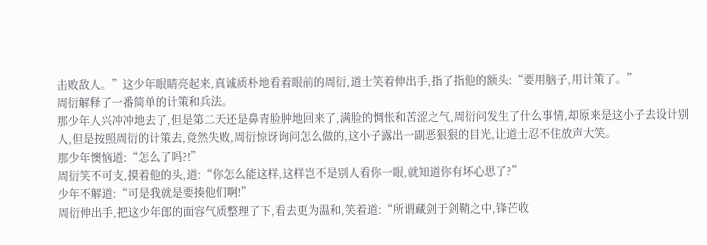击败敌人。”这少年眼睛亮起来,真诚质朴地看着眼前的周衍,道士笑着伸出手,指了指他的额头:“要用脑子,用计策了。”
周衍解释了一番简单的计策和兵法。
那少年人兴冲冲地去了,但是第二天还是鼻青脸肿地回来了,满脸的惆怅和苦涩之气,周衍问发生了什么事情,却原来是这小子去设计别人,但是按照周衍的计策去,竟然失败,周衍惊讶询问怎么做的,这小子露出一副恶狠狠的目光,让道士忍不住放声大笑。
那少年懊恼道:“怎么了吗?!”
周衍笑不可支,摸着他的头,道:“你怎么能这样,这样岂不是别人看你一眼,就知道你有坏心思了?”
少年不解道:“可是我就是要揍他们啊!”
周衍伸出手,把这少年郎的面容气质整理了下,看去更为温和,笑着道:“所谓藏剑于剑鞘之中,锋芒收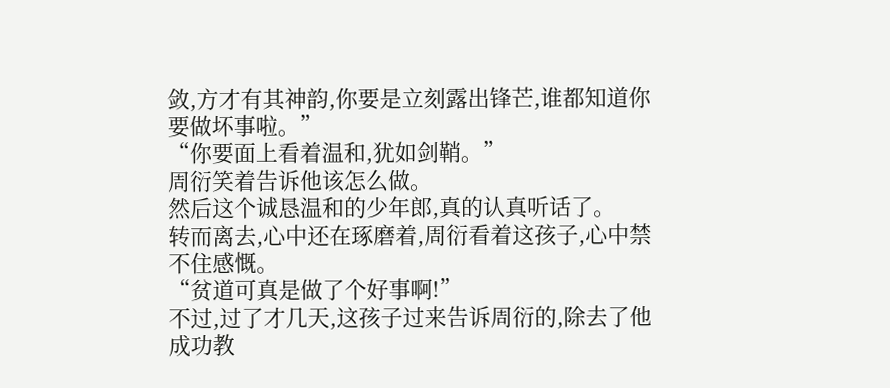敛,方才有其神韵,你要是立刻露出锋芒,谁都知道你要做坏事啦。”
“你要面上看着温和,犹如剑鞘。”
周衍笑着告诉他该怎么做。
然后这个诚恳温和的少年郎,真的认真听话了。
转而离去,心中还在琢磨着,周衍看着这孩子,心中禁不住感慨。
“贫道可真是做了个好事啊!”
不过,过了才几天,这孩子过来告诉周衍的,除去了他成功教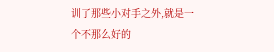训了那些小对手之外,就是一个不那么好的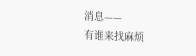消息——
有谁来找麻烦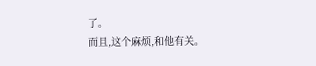了。
而且,这个麻烦,和他有关。